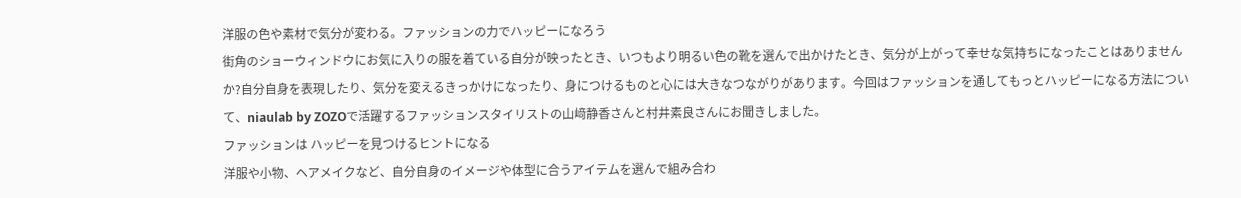洋服の色や素材で気分が変わる。ファッションの力でハッピーになろう
街角のショーウィンドウにお気に入りの服を着ている自分が映ったとき、いつもより明るい色の靴を選んで出かけたとき、気分が上がって幸せな気持ちになったことはありませんか?自分自身を表現したり、気分を変えるきっかけになったり、身につけるものと心には大きなつながりがあります。今回はファッションを通してもっとハッピーになる方法について、niaulab by ZOZOで活躍するファッションスタイリストの山﨑静香さんと村井素良さんにお聞きしました。
ファッションは ハッピーを見つけるヒントになる
洋服や小物、ヘアメイクなど、自分自身のイメージや体型に合うアイテムを選んで組み合わ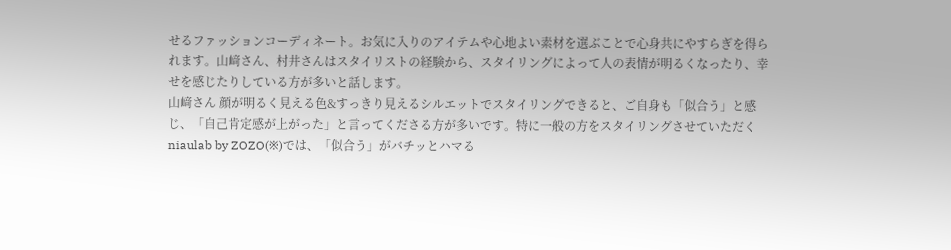せるファッションコーディネート。お気に入りのアイテムや心地よい素材を選ぶことで心身共にやすらぎを得られます。山﨑さん、村井さんはスタイリストの経験から、スタイリングによって人の表情が明るくなったり、幸せを感じたりしている方が多いと話します。
山﨑さん 顔が明るく見える色&すっきり見えるシルエットでスタイリングできると、ご自身も「似合う」と感じ、「自己肯定感が上がった」と言ってくださる方が多いです。特に一般の方をスタイリングさせていただくniaulab by ZOZO(※)では、「似合う」がバチッとハマる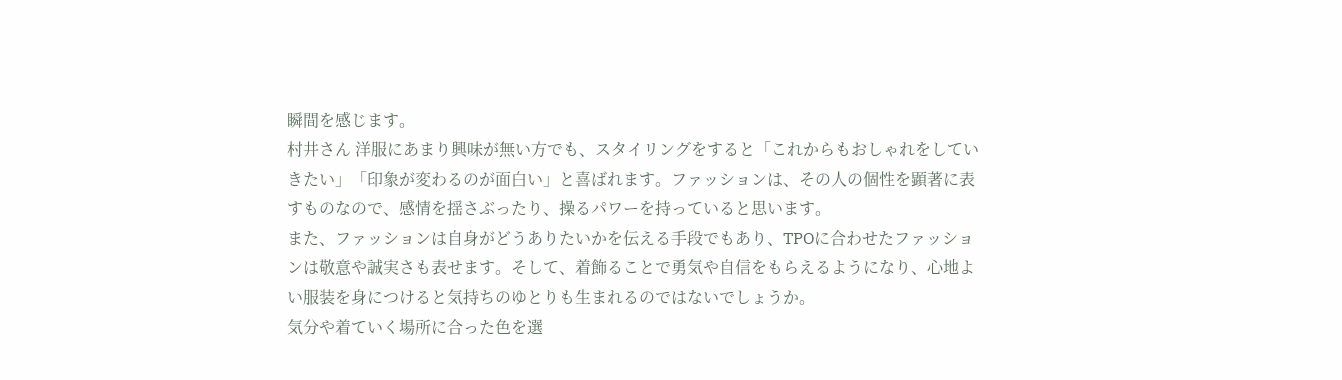瞬間を感じます。
村井さん 洋服にあまり興味が無い方でも、スタイリングをすると「これからもおしゃれをしていきたい」「印象が変わるのが面白い」と喜ばれます。ファッションは、その人の個性を顕著に表すものなので、感情を揺さぶったり、操るパワーを持っていると思います。
また、ファッションは自身がどうありたいかを伝える手段でもあり、TPOに合わせたファッションは敬意や誠実さも表せます。そして、着飾ることで勇気や自信をもらえるようになり、心地よい服装を身につけると気持ちのゆとりも生まれるのではないでしょうか。
気分や着ていく場所に合った色を選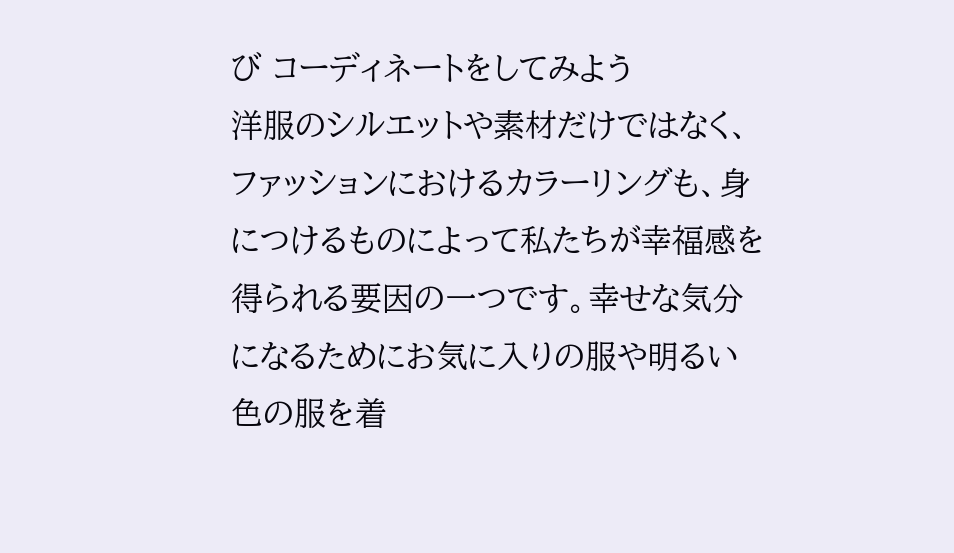び コーディネートをしてみよう
洋服のシルエットや素材だけではなく、ファッションにおけるカラーリングも、身につけるものによって私たちが幸福感を得られる要因の一つです。幸せな気分になるためにお気に入りの服や明るい色の服を着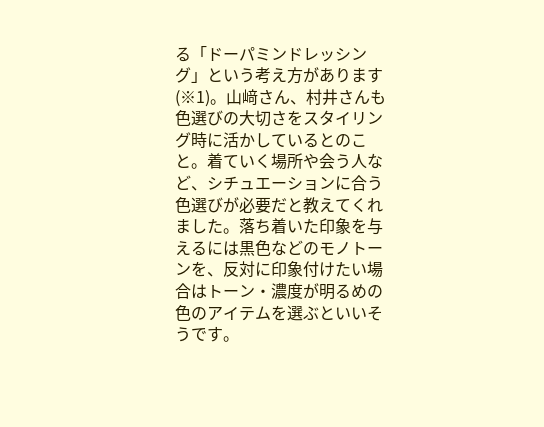る「ドーパミンドレッシング」という考え方があります(※1)。山﨑さん、村井さんも色選びの大切さをスタイリング時に活かしているとのこと。着ていく場所や会う人など、シチュエーションに合う色選びが必要だと教えてくれました。落ち着いた印象を与えるには黒色などのモノトーンを、反対に印象付けたい場合はトーン・濃度が明るめの色のアイテムを選ぶといいそうです。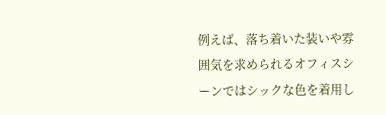例えば、落ち着いた装いや雰囲気を求められるオフィスシーンではシックな色を着用し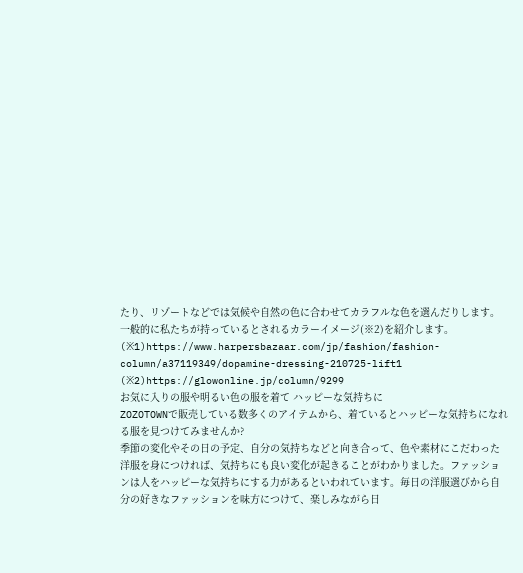たり、リゾートなどでは気候や自然の色に合わせてカラフルな色を選んだりします。一般的に私たちが持っているとされるカラーイメージ(※2)を紹介します。
(※1)https://www.harpersbazaar.com/jp/fashion/fashion-column/a37119349/dopamine-dressing-210725-lift1 (※2)https://glowonline.jp/column/9299
お気に入りの服や明るい色の服を着て ハッピーな気持ちに
ZOZOTOWNで販売している数多くのアイテムから、着ているとハッピーな気持ちになれる服を見つけてみませんか?
季節の変化やその日の予定、自分の気持ちなどと向き合って、色や素材にこだわった洋服を身につければ、気持ちにも良い変化が起きることがわかりました。ファッションは人をハッピーな気持ちにする力があるといわれています。毎日の洋服選びから自分の好きなファッションを味方につけて、楽しみながら日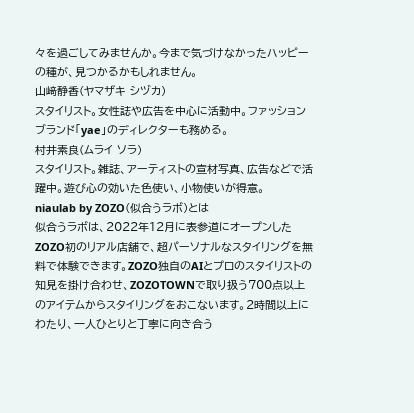々を過ごしてみませんか。今まで気づけなかったハッピーの種が、見つかるかもしれません。
山﨑静香(ヤマザキ シヅカ)
スタイリスト。女性誌や広告を中心に活動中。ファッションブランド「yae」のディレクターも務める。
村井素良(ムライ ソラ)
スタイリスト。雑誌、アーティストの宣材写真、広告などで活躍中。遊び心の効いた色使い、小物使いが得意。
niaulab by ZOZO(似合うラボ)とは
似合うラボは、2022年12月に表参道にオープンしたZOZO初のリアル店舗で、超パーソナルなスタイリングを無料で体験できます。ZOZO独自のAIとプロのスタイリストの知見を掛け合わせ、ZOZOTOWNで取り扱う700点以上のアイテムからスタイリングをおこないます。2時間以上にわたり、一人ひとりと丁寧に向き合う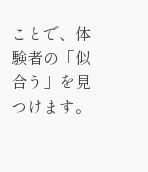ことで、体験者の「似合う」を見つけます。